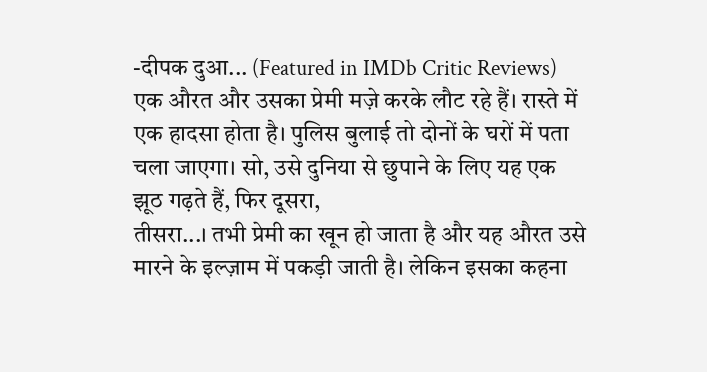-दीपक दुआ... (Featured in IMDb Critic Reviews)
एक औरत और उसका प्रेमी मज़े करके लौट रहे हैं। रास्ते में एक हादसा होता है। पुलिस बुलाई तो दोनों के घरों में पता चला जाएगा। सो, उसे दुनिया से छुपाने के लिए यह एक झूठ गढ़ते हैं, फिर दूसरा,
तीसरा...। तभी प्रेमी का खून हो जाता है और यह औरत उसे मारने के इल्ज़ाम में पकड़ी जाती है। लेकिन इसका कहना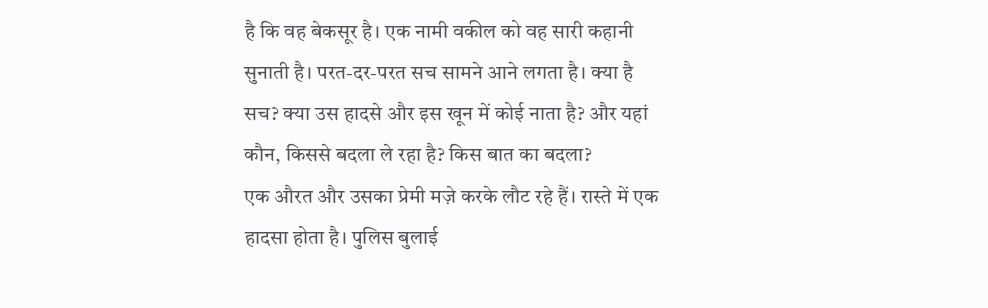है कि वह बेकसूर है। एक नामी वकील को वह सारी कहानी सुनाती है। परत-दर-परत सच सामने आने लगता है। क्या है सच? क्या उस हादसे और इस खून में कोई नाता है? और यहां कौन, किससे बदला ले रहा है? किस बात का बदला?
एक औरत और उसका प्रेमी मज़े करके लौट रहे हैं। रास्ते में एक हादसा होता है। पुलिस बुलाई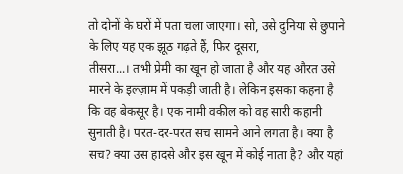तो दोनों के घरों में पता चला जाएगा। सो, उसे दुनिया से छुपाने के लिए यह एक झूठ गढ़ते हैं, फिर दूसरा,
तीसरा...। तभी प्रेमी का खून हो जाता है और यह औरत उसे मारने के इल्ज़ाम में पकड़ी जाती है। लेकिन इसका कहना है कि वह बेकसूर है। एक नामी वकील को वह सारी कहानी सुनाती है। परत-दर-परत सच सामने आने लगता है। क्या है सच? क्या उस हादसे और इस खून में कोई नाता है? और यहां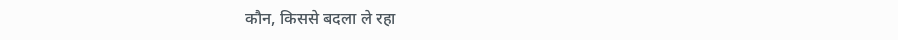कौन, किससे बदला ले रहा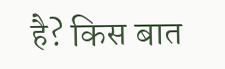है? किस बात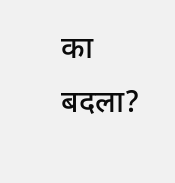का बदला?